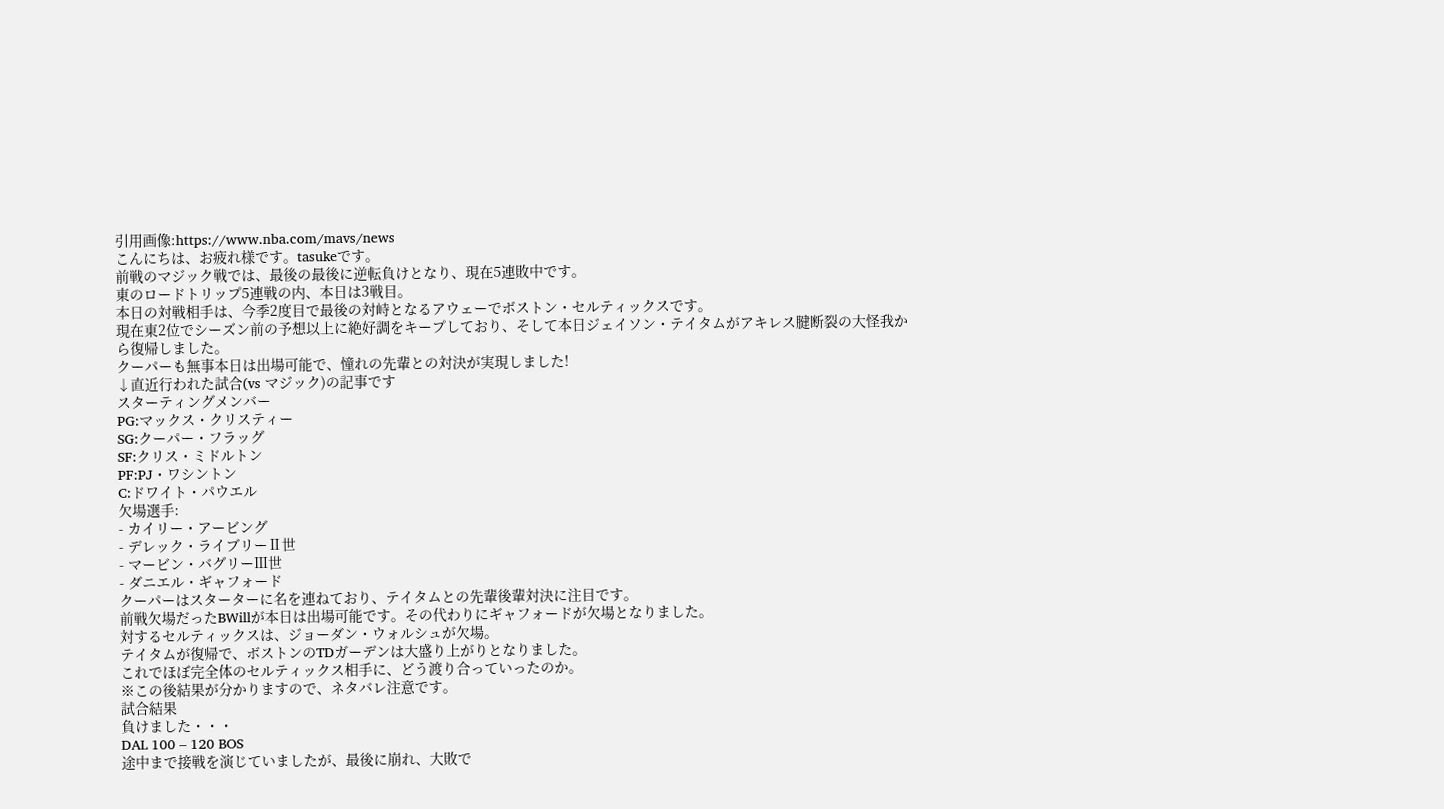引用画像:https://www.nba.com/mavs/news
こんにちは、お疲れ様です。tasukeです。
前戦のマジック戦では、最後の最後に逆転負けとなり、現在5連敗中です。
東のロードトリップ5連戦の内、本日は3戦目。
本日の対戦相手は、今季2度目で最後の対峙となるアウェーでボストン・セルティックスです。
現在東2位でシーズン前の予想以上に絶好調をキープしており、そして本日ジェイソン・テイタムがアキレス腱断裂の大怪我から復帰しました。
クーパーも無事本日は出場可能で、憧れの先輩との対決が実現しました!
↓直近行われた試合(vs マジック)の記事です
スターティングメンバー
PG:マックス・クリスティー
SG:クーパー・フラッグ
SF:クリス・ミドルトン
PF:PJ・ワシントン
C:ドワイト・パウエル
欠場選手:
- カイリー・アービング
- デレック・ライブリーⅡ世
- マービン・バグリーⅢ世
- ダニエル・ギャフォード
クーパーはスターターに名を連ねており、テイタムとの先輩後輩対決に注目です。
前戦欠場だったBWillが本日は出場可能です。その代わりにギャフォードが欠場となりました。
対するセルティックスは、ジョーダン・ウォルシュが欠場。
テイタムが復帰で、ボストンのTDガーデンは大盛り上がりとなりました。
これでほぼ完全体のセルティックス相手に、どう渡り合っていったのか。
※この後結果が分かりますので、ネタバレ注意です。
試合結果
負けました・・・
DAL 100 – 120 BOS
途中まで接戦を演じていましたが、最後に崩れ、大敗で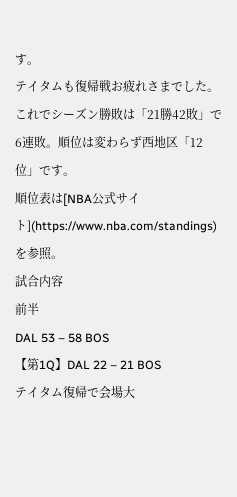す。
テイタムも復帰戦お疲れさまでした。
これでシーズン勝敗は「21勝42敗」で6連敗。順位は変わらず西地区「12位」です。
順位表は[NBA公式サイト](https://www.nba.com/standings)を参照。
試合内容
前半
DAL 53 – 58 BOS
【第1Q】DAL 22 – 21 BOS
テイタム復帰で会場大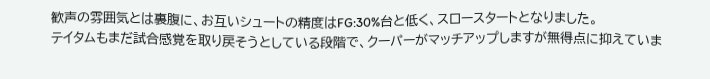歓声の雰囲気とは裏腹に、お互いシュートの精度はFG:30%台と低く、スロースタートとなりました。
テイタムもまだ試合感覚を取り戻そうとしている段階で、クーパーがマッチアップしますが無得点に抑えていま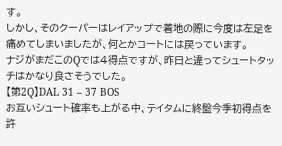す。
しかし、そのクーパーはレイアップで着地の際に今度は左足を痛めてしまいましたが、何とかコートには戻っています。
ナジがまだこのQでは4得点ですが、昨日と違ってシュートタッチはかなり良さそうでした。
【第2Q】DAL 31 – 37 BOS
お互いシュート確率も上がる中、テイタムに終盤今季初得点を許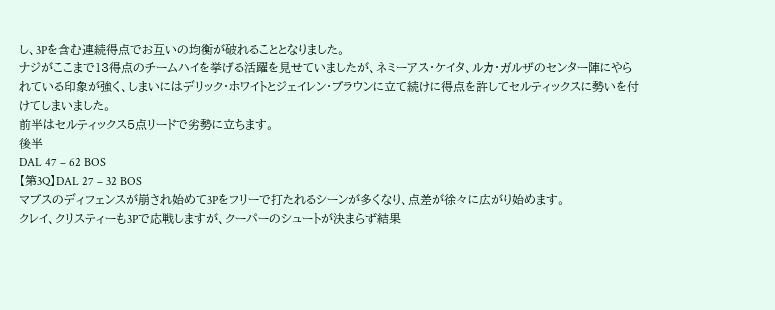し、3Pを含む連続得点でお互いの均衡が破れることとなりました。
ナジがここまで13得点のチームハイを挙げる活躍を見せていましたが、ネミーアス・ケイタ、ルカ・ガルザのセンター陣にやられている印象が強く、しまいにはデリック・ホワイトとジェイレン・ブラウンに立て続けに得点を許してセルティックスに勢いを付けてしまいました。
前半はセルティックス5点リードで劣勢に立ちます。
後半
DAL 47 – 62 BOS
【第3Q】DAL 27 – 32 BOS
マブスのディフェンスが崩され始めて3Pをフリーで打たれるシーンが多くなり、点差が徐々に広がり始めます。
クレイ、クリスティーも3Pで応戦しますが、クーパーのシュートが決まらず結果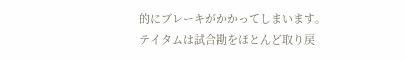的にブレーキがかかってしまいます。
テイタムは試合勘をほとんど取り戻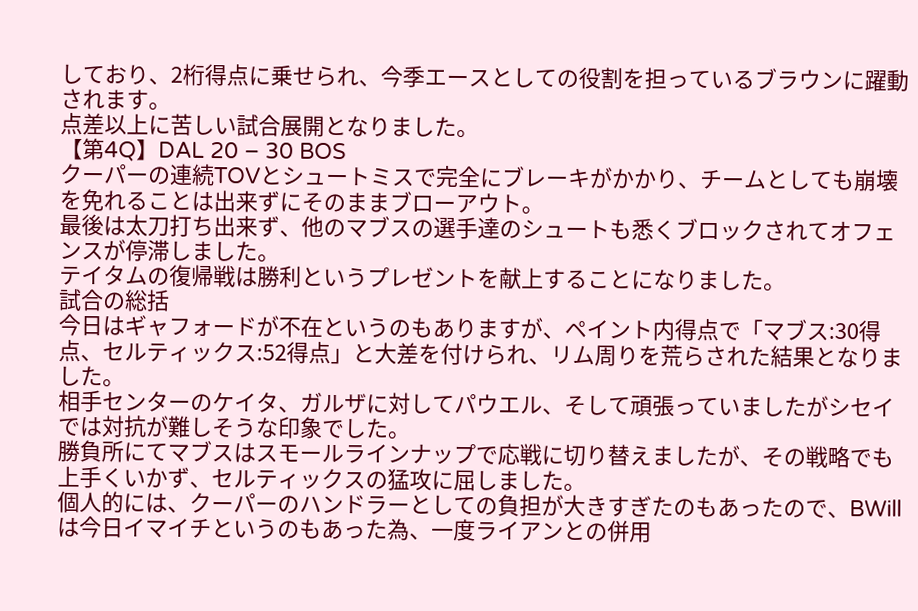しており、2桁得点に乗せられ、今季エースとしての役割を担っているブラウンに躍動されます。
点差以上に苦しい試合展開となりました。
【第4Q】DAL 20 – 30 BOS
クーパーの連続TOVとシュートミスで完全にブレーキがかかり、チームとしても崩壊を免れることは出来ずにそのままブローアウト。
最後は太刀打ち出来ず、他のマブスの選手達のシュートも悉くブロックされてオフェンスが停滞しました。
テイタムの復帰戦は勝利というプレゼントを献上することになりました。
試合の総括
今日はギャフォードが不在というのもありますが、ペイント内得点で「マブス:30得点、セルティックス:52得点」と大差を付けられ、リム周りを荒らされた結果となりました。
相手センターのケイタ、ガルザに対してパウエル、そして頑張っていましたがシセイでは対抗が難しそうな印象でした。
勝負所にてマブスはスモールラインナップで応戦に切り替えましたが、その戦略でも上手くいかず、セルティックスの猛攻に屈しました。
個人的には、クーパーのハンドラーとしての負担が大きすぎたのもあったので、BWillは今日イマイチというのもあった為、一度ライアンとの併用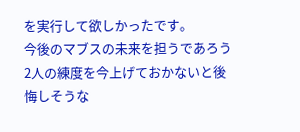を実行して欲しかったです。
今後のマブスの未来を担うであろう2人の練度を今上げておかないと後悔しそうな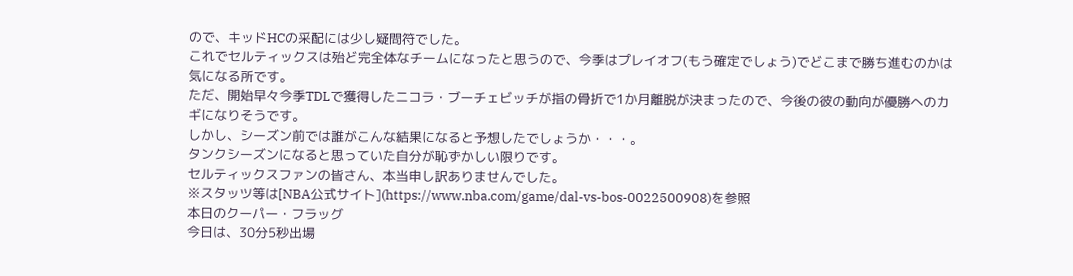ので、キッドHCの采配には少し疑問符でした。
これでセルティックスは殆ど完全体なチームになったと思うので、今季はプレイオフ(もう確定でしょう)でどこまで勝ち進むのかは気になる所です。
ただ、開始早々今季TDLで獲得したニコラ・ブーチェビッチが指の骨折で1か月離脱が決まったので、今後の彼の動向が優勝へのカギになりそうです。
しかし、シーズン前では誰がこんな結果になると予想したでしょうか・・・。
タンクシーズンになると思っていた自分が恥ずかしい限りです。
セルティックスファンの皆さん、本当申し訳ありませんでした。
※スタッツ等は[NBA公式サイト](https://www.nba.com/game/dal-vs-bos-0022500908)を参照
本日のクーパー・フラッグ
今日は、30分5秒出場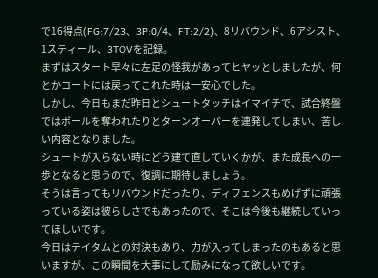で16得点(FG:7/23、3P:0/4、FT:2/2)、8リバウンド、6アシスト、1スティール、3TOVを記録。
まずはスタート早々に左足の怪我があってヒヤッとしましたが、何とかコートには戻ってこれた時は一安心でした。
しかし、今日もまだ昨日とシュートタッチはイマイチで、試合終盤ではボールを奪われたりとターンオーバーを連発してしまい、苦しい内容となりました。
シュートが入らない時にどう建て直していくかが、また成長への一歩となると思うので、復調に期待しましょう。
そうは言ってもリバウンドだったり、ディフェンスもめげずに頑張っている姿は彼らしさでもあったので、そこは今後も継続していってほしいです。
今日はテイタムとの対決もあり、力が入ってしまったのもあると思いますが、この瞬間を大事にして励みになって欲しいです。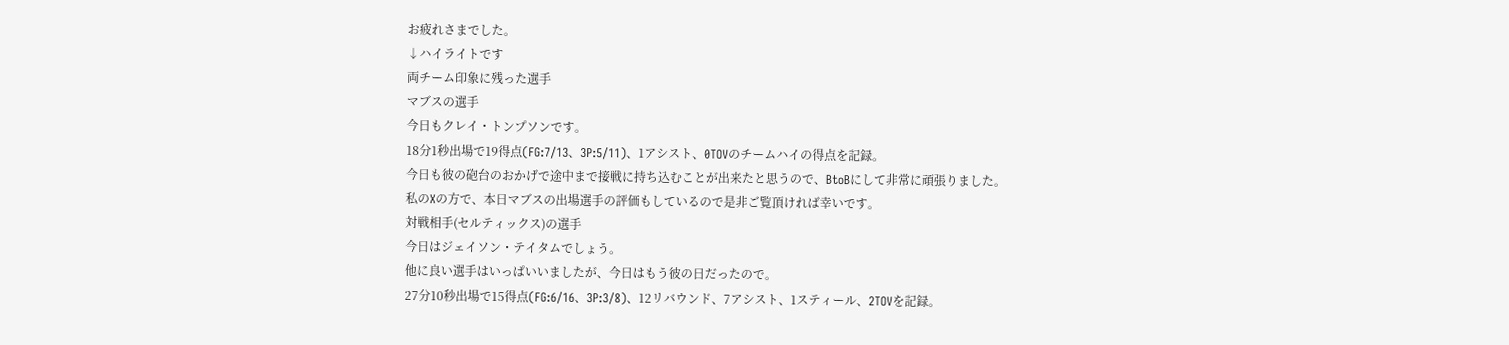お疲れさまでした。
↓ハイライトです
両チーム印象に残った選手
マブスの選手
今日もクレイ・トンプソンです。
18分1秒出場で19得点(FG:7/13、3P:5/11)、1アシスト、0TOVのチームハイの得点を記録。
今日も彼の砲台のおかげで途中まで接戦に持ち込むことが出来たと思うので、BtoBにして非常に頑張りました。
私のXの方で、本日マブスの出場選手の評価もしているので是非ご覧頂ければ幸いです。
対戦相手(セルティックス)の選手
今日はジェイソン・テイタムでしょう。
他に良い選手はいっぱいいましたが、今日はもう彼の日だったので。
27分10秒出場で15得点(FG:6/16、3P:3/8)、12リバウンド、7アシスト、1スティール、2TOVを記録。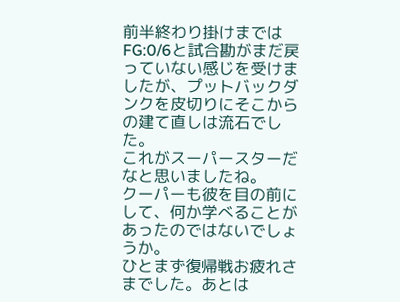前半終わり掛けまではFG:0/6と試合勘がまだ戻っていない感じを受けましたが、プットバックダンクを皮切りにそこからの建て直しは流石でした。
これがスーパースターだなと思いましたね。
クーパーも彼を目の前にして、何か学べることがあったのではないでしょうか。
ひとまず復帰戦お疲れさまでした。あとは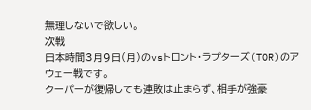無理しないで欲しい。
次戦
日本時間3月9日(月)のvsトロント・ラプターズ(TOR)のアウェー戦です。
クーパーが復帰しても連敗は止まらず、相手が強豪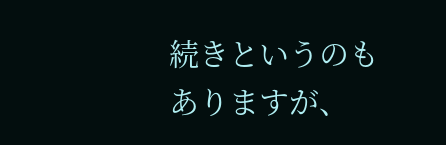続きというのもありますが、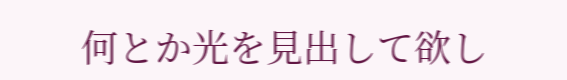何とか光を見出して欲し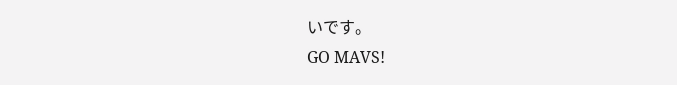いです。
GO MAVS!